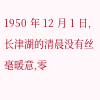1950 年 12 月 1 日,长津湖的清晨没有丝毫暖意,零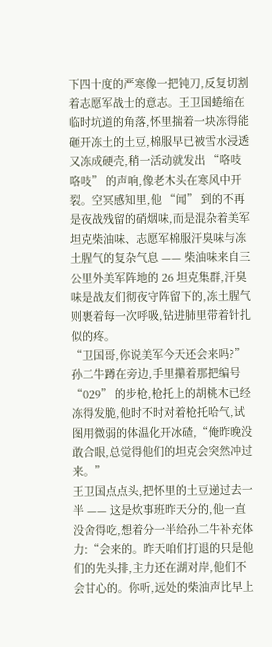下四十度的严寒像一把钝刀,反复切割着志愿军战士的意志。王卫国蜷缩在临时坑道的角落,怀里揣着一块冻得能砸开冻土的土豆,棉服早已被雪水浸透又冻成硬壳,稍一活动就发出 “咯吱咯吱” 的声响,像老木头在寒风中开裂。空冥感知里,他 “闻” 到的不再是夜战残留的硝烟味,而是混杂着美军坦克柴油味、志愿军棉服汗臭味与冻土腥气的复杂气息 —— 柴油味来自三公里外美军阵地的 26 坦克集群,汗臭味是战友们彻夜守阵留下的,冻土腥气则裹着每一次呼吸,钻进肺里带着针扎似的疼。
“卫国哥,你说美军今天还会来吗?” 孙二牛蹲在旁边,手里攥着那把编号 “029” 的步枪,枪托上的胡桃木已经冻得发脆,他时不时对着枪托哈气,试图用微弱的体温化开冰碴,“俺昨晚没敢合眼,总觉得他们的坦克会突然冲过来。”
王卫国点点头,把怀里的土豆递过去一半 —— 这是炊事班昨天分的,他一直没舍得吃,想着分一半给孙二牛补充体力:“会来的。昨天咱们打退的只是他们的先头排,主力还在湖对岸,他们不会甘心的。你听,远处的柴油声比早上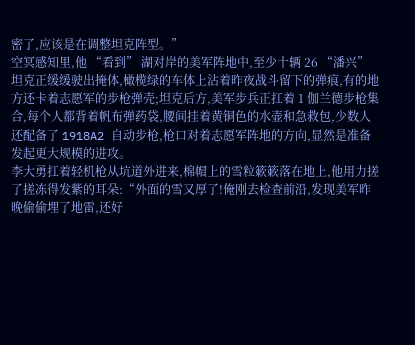密了,应该是在调整坦克阵型。”
空冥感知里,他 “看到” 湖对岸的美军阵地中,至少十辆 26 “潘兴” 坦克正缓缓驶出掩体,橄榄绿的车体上沾着昨夜战斗留下的弹痕,有的地方还卡着志愿军的步枪弹壳;坦克后方,美军步兵正扛着 1 伽兰德步枪集合,每个人都背着帆布弹药袋,腰间挂着黄铜色的水壶和急救包,少数人还配备了 1918A2 自动步枪,枪口对着志愿军阵地的方向,显然是准备发起更大规模的进攻。
李大勇扛着轻机枪从坑道外进来,棉帽上的雪粒簌簌落在地上,他用力搓了搓冻得发紫的耳朵:“外面的雪又厚了!俺刚去检查前沿,发现美军昨晚偷偷埋了地雷,还好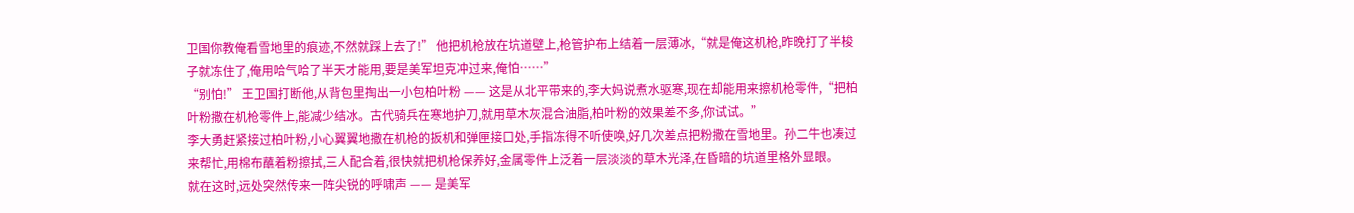卫国你教俺看雪地里的痕迹,不然就踩上去了!” 他把机枪放在坑道壁上,枪管护布上结着一层薄冰,“就是俺这机枪,昨晚打了半梭子就冻住了,俺用哈气哈了半天才能用,要是美军坦克冲过来,俺怕……”
“别怕!” 王卫国打断他,从背包里掏出一小包柏叶粉 —— 这是从北平带来的,李大妈说煮水驱寒,现在却能用来擦机枪零件,“把柏叶粉撒在机枪零件上,能减少结冰。古代骑兵在寒地护刀,就用草木灰混合油脂,柏叶粉的效果差不多,你试试。”
李大勇赶紧接过柏叶粉,小心翼翼地撒在机枪的扳机和弹匣接口处,手指冻得不听使唤,好几次差点把粉撒在雪地里。孙二牛也凑过来帮忙,用棉布蘸着粉擦拭,三人配合着,很快就把机枪保养好,金属零件上泛着一层淡淡的草木光泽,在昏暗的坑道里格外显眼。
就在这时,远处突然传来一阵尖锐的呼啸声 —— 是美军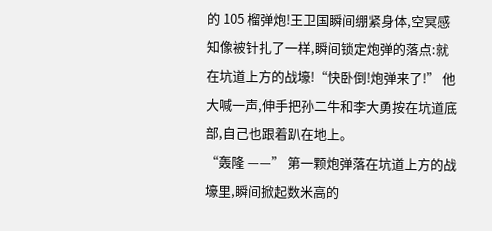的 105 榴弹炮!王卫国瞬间绷紧身体,空冥感知像被针扎了一样,瞬间锁定炮弹的落点:就在坑道上方的战壕!“快卧倒!炮弹来了!” 他大喊一声,伸手把孙二牛和李大勇按在坑道底部,自己也跟着趴在地上。
“轰隆 ——” 第一颗炮弹落在坑道上方的战壕里,瞬间掀起数米高的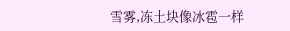雪雾,冻土块像冰雹一样